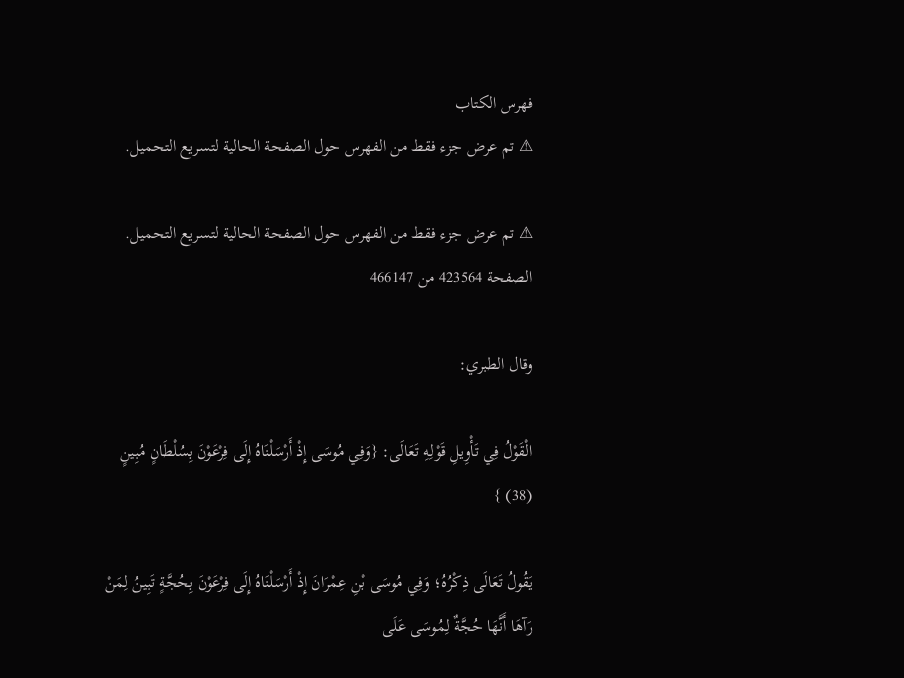فهرس الكتاب
⚠ تم عرض جزء فقط من الفهرس حول الصفحة الحالية لتسريع التحميل.

⚠ تم عرض جزء فقط من الفهرس حول الصفحة الحالية لتسريع التحميل.
الصفحة 423564 من 466147

وقال الطبري:

الْقَوْلُ فِي تَأْوِيلِ قَوْلِهِ تَعَالَى: {وَفِي مُوسَى إِذْ أَرْسَلْنَاهُ إِلَى فِرْعَوْنَ بِسُلْطَانٍ مُبِينٍ (38) }

يَقُولُ تَعَالَى ذِكْرُهُ؛ وَفِي مُوسَى بْنِ عِمْرَانَ إِذْ أَرْسَلْنَاهُ إِلَى فِرْعَوْنَ بِحُجَّةٍ تَبِينُ لِمَنْ رَآهَا أَنَّهَا حُجَّةٌ لِمُوسَى عَلَى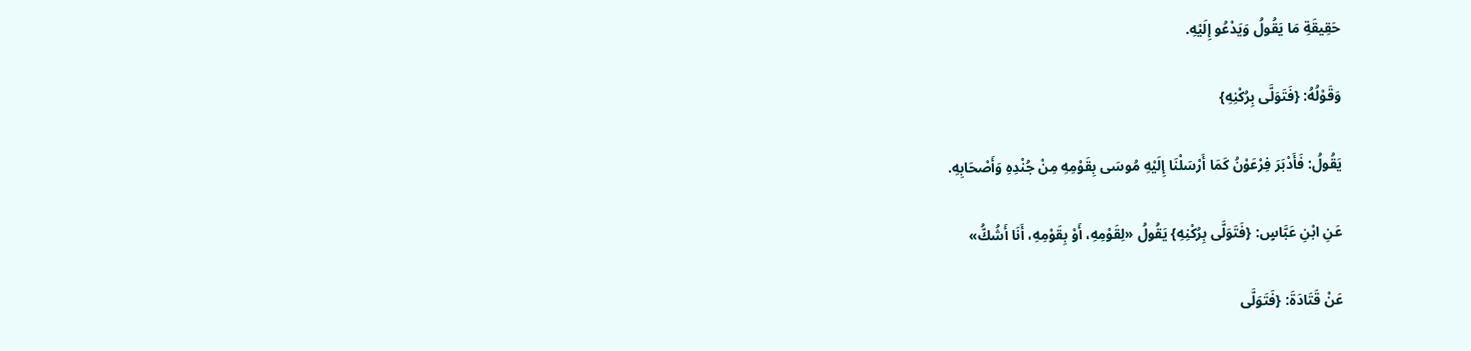حَقِيقَةِ مَا يَقُولُ وَيَدْعُو إِلَيْهِ.

وَقَوْلُهُ: {فَتَوَلَّى بِرُكْنِهِ}

يَقُولُ: فَأَدْبَرَ فِرْعَوْنُ كَمَا أَرْسَلْنَا إِلَيْهِ مُوسَى بِقَوْمِهِ مِنْ جُنْدِهِ وَأَصْحَابِهِ.

عَنِ ابْنِ عَبَّاسٍ: {فَتَوَلَّى بِرُكْنِهِ} يَقُولُ «لِقَوْمِهِ، أَوْ بِقَوْمِهِ، أَنَا أَشُكُّ»

عَنْ قَتَادَةَ: {فَتَوَلَّى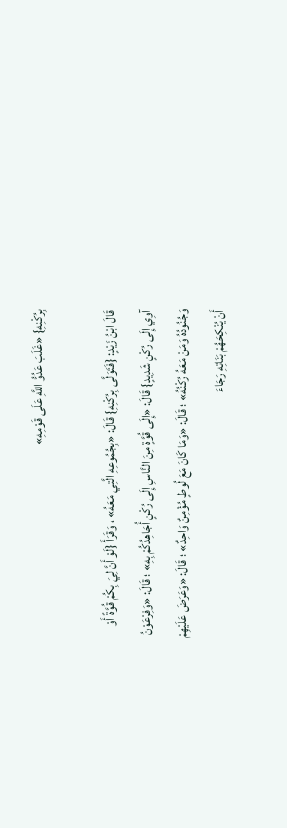بِرُكْنِهِ} «غَلَبَ عَدُوُّ اللَّهِ عَلَى قَوْمِهِ»

قَالَ ابْنُ زَيْدٍ: {فَتَوَلَّى بِرُكْنِهِ} قَالَ: «بِجُمُوعِهِ الَّتِي مَعَهُ» ، وَقَرَأَ {لَوْ أَنَّ لِيَ بِكُمْ قُوَّةً أَوْ آوِي إِلَى رُكْنٍ شَدِيدٍ} قَالَ: «إِلَى قُوَّةٍ مِنَ النَّاسِ إِلَى رُكْنٍ أُجَاهِدُكُمْ بِهِ» ؛ قَالَ: «وَفِرْعَوْنُ وَجُنُودُهُ وَمَنْ مَعَهُ رُكْنُهُ» ؛ قَالَ: «وَمَا كَانَ مَعَ لُوطٍ مُؤْمِنٌ وَاحِدٌ» ؛ قَالَ: «وَعَرَضَ عَلَيْهِمْ أَنْ يُنْكِحَهُمْ بَنَاتِهِ رَجَاءَ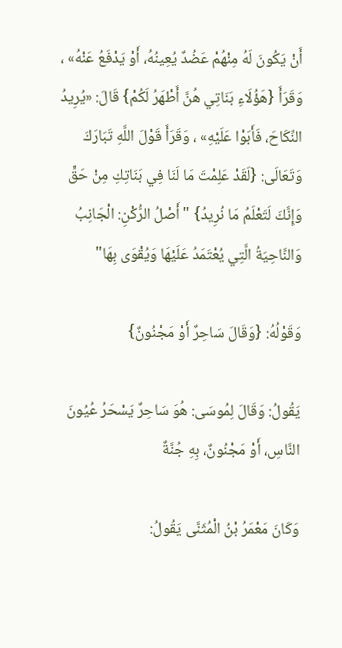أَنْ يَكُونَ لَهُ مِنْهُمْ عَضُدٌ يُعِينُهُ، أَوْ يَدْفَعُ عَنْهُ» ، وَقَرَأَ {هَؤُلَاءِ بَنَاتِي هُنَّ أَطْهَرُ لَكُمْ} قَالَ: «يُرِيدُ النِّكَاحَ، فَأَبَوْا عَلَيْهِ» ، وَقَرَأَ قَوْلَ اللَّهِ تَبَارَكَ وَتَعَالَى: {لَقَدْ عَلِمْتَ مَا لَنَا فِي بَنَاتِكِ مِنْ حَقٍّ وَإِنَّكَ لَتَعْلَمُ مَا نُرِيدُ} "أَصْلُ الرُّكْنِ: الْجَانِبُ وَالنَّاحِيَةُ الَّتِي يُعْتَمَدُ عَلَيْهَا وَيُقْوَى بِهَا"

وَقَوْلُهُ: {وَقَالَ سَاحِرٌ أَوْ مَجْنُونٌ}

يَقُولُ: وَقَالَ لِمُوسَى: هُوَ سَاحِرٌ يَسْحَرُ عُيُونَ النَّاسِ، أَوْ مَجْنُونٌ، بِهِ جُنَّةٌ

وَكَانَ مَعْمَرُ بْنُ الْمُثَنَّى يَقُولُ: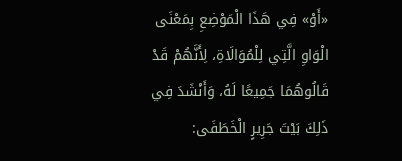«أَوْ» فِي هَذَا الْمَوْضِعِ بِمَعْنَى الْوَاوِ الَّتِي لِلْمُوَالَاةِ، لِأَنَّهُمْ قَدْ قَالُوهُمَا جَمِيعًا لَهُ، وَأَنْشَدَ فِي ذَلِكَ بَيْتَ جَرِيرٍ الْخَطَفَى: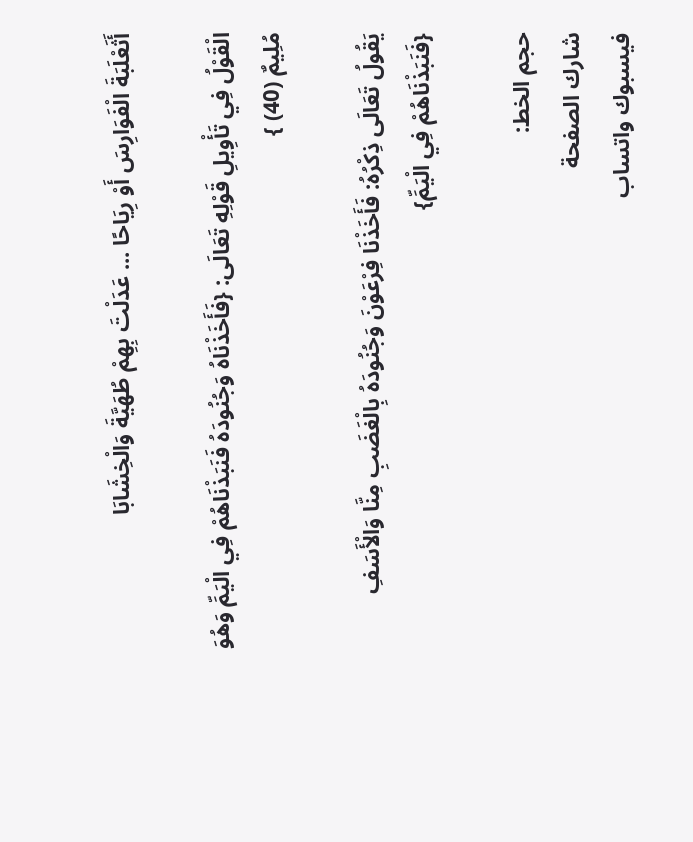أَثَعْلَبَةَ الْفَوَارِسَ أَوْ رِيَاحًا ... عَدَلْتَ بِهِمْ طُهَيَّةَ وَالْخِشَابَا

الْقَوْلُ فِي تَأْوِيلِ قَوْلِهِ تَعَالَى: {فَأَخَذْنَاهُ وَجُنُودَهُ فَنَبَذْنَاهُمْ فِي الْيَمِّ وَهُوَ مُلِيمٌ (40) }

يَقُولُ تَعَالَى ذِكْرُهُ: فَأَخَذْنَا فِرْعَوْنَ وَجُنُودَهُ بِالْغَضَبِ مِنَّا وَالْأَسَفِ {فَنَبَذْنَاهُمْ فِي الْيَمِّ}

حجم الخط:
شارك الصفحة
فيسبوك واتساب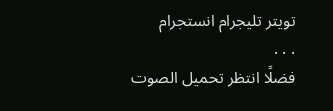تويتر تليجرام انستجرام
. . .
فضلًا انتظر تحميل الصوت